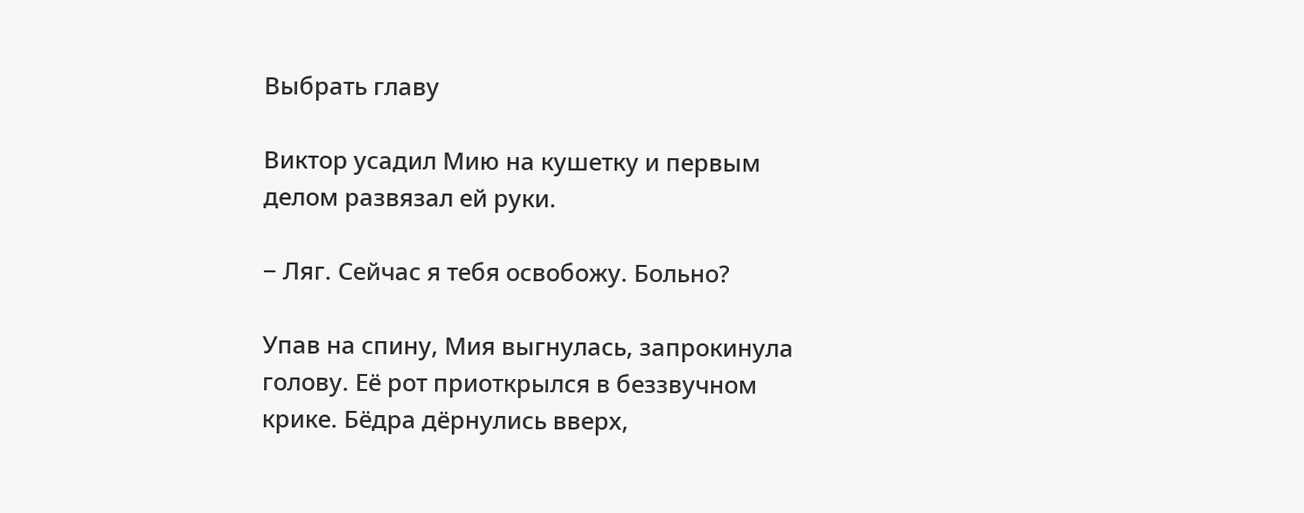Выбрать главу

Виктор усадил Мию на кушетку и первым делом развязал ей руки.

− Ляг. Сейчас я тебя освобожу. Больно?

Упав на спину, Мия выгнулась, запрокинула голову. Её рот приоткрылся в беззвучном крике. Бёдра дёрнулись вверх,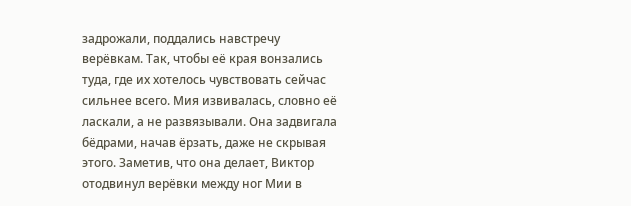задрожали, поддались навстречу верёвкам. Так, чтобы её края вонзались туда, где их хотелось чувствовать сейчас сильнее всего. Мия извивалась, словно её ласкали, а не развязывали. Она задвигала бёдрами, начав ёрзать, даже не скрывая этого. Заметив, что она делает, Виктор отодвинул верёвки между ног Мии в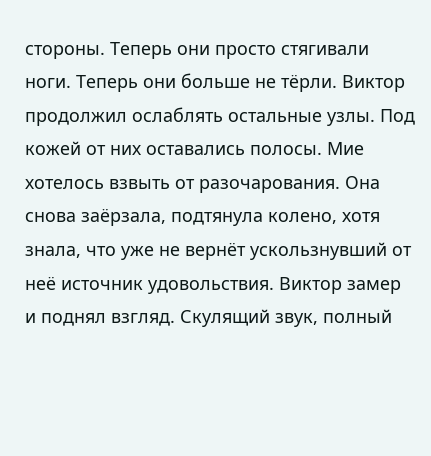стороны. Теперь они просто стягивали ноги. Теперь они больше не тёрли. Виктор продолжил ослаблять остальные узлы. Под кожей от них оставались полосы. Мие хотелось взвыть от разочарования. Она снова заёрзала, подтянула колено, хотя знала, что уже не вернёт ускользнувший от неё источник удовольствия. Виктор замер и поднял взгляд. Скулящий звук, полный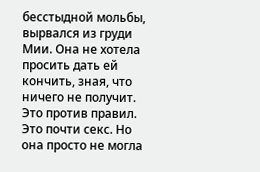бесстыдной мольбы, вырвался из груди Мии. Она не хотела просить дать ей кончить, зная, что ничего не получит. Это против правил. Это почти секс. Но она просто не могла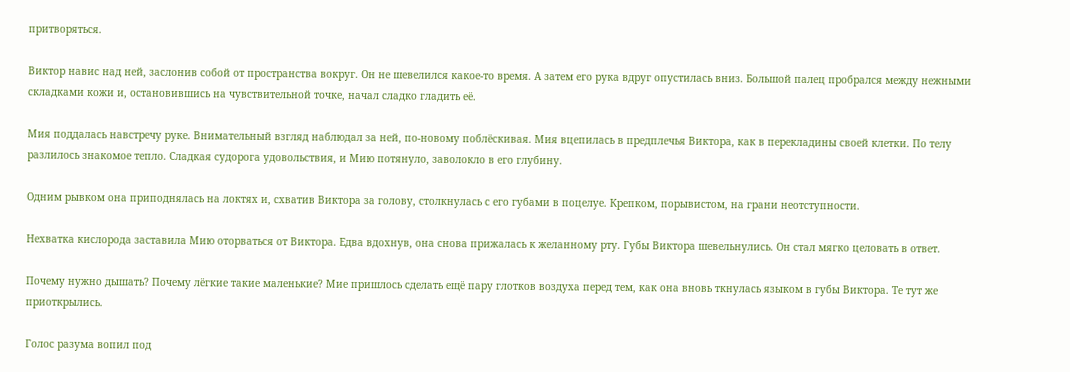притворяться.

Виктор навис над ней, заслонив собой от пространства вокруг. Он не шевелился какое-то время. А затем его рука вдруг опустилась вниз. Большой палец пробрался между нежными складками кожи и, остановившись на чувствительной точке, начал сладко гладить её.

Мия поддалась навстречу руке. Внимательный взгляд наблюдал за ней, по-новому поблёскивая. Мия вцепилась в предплечья Виктора, как в перекладины своей клетки. По телу разлилось знакомое тепло. Сладкая судорога удовольствия, и Мию потянуло, заволокло в его глубину.

Одним рывком она приподнялась на локтях и, схватив Виктора за голову, столкнулась с его губами в поцелуе. Крепком, порывистом, на грани неотступности.

Нехватка кислорода заставила Мию оторваться от Виктора. Едва вдохнув, она снова прижалась к желанному рту. Губы Виктора шевельнулись. Он стал мягко целовать в ответ.

Почему нужно дышать? Почему лёгкие такие маленькие? Мие пришлось сделать ещё пару глотков воздуха перед тем, как она вновь ткнулась языком в губы Виктора. Те тут же приоткрылись.

Голос разума вопил под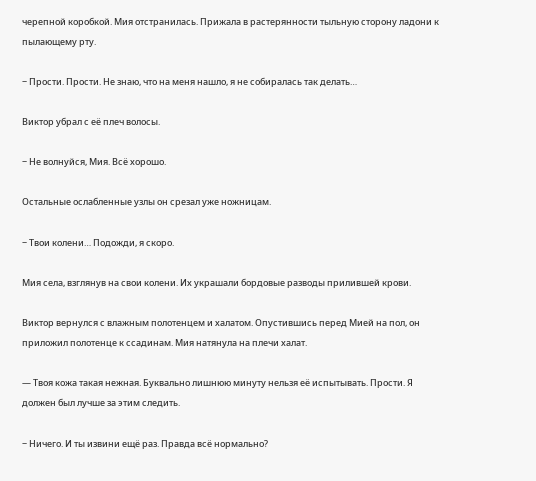черепной коробкой. Мия отстранилась. Прижала в растерянности тыльную сторону ладони к пылающему рту.

− Прости. Прости. Не знаю, что на меня нашло, я не собиралась так делать…

Виктор убрал с её плеч волосы.

− Не волнуйся, Мия. Всё хорошо.

Остальные ослабленные узлы он срезал уже ножницам.

− Твои колени… Подожди, я скоро.

Мия села, взглянув на свои колени. Их украшали бордовые разводы прилившей крови.

Виктор вернулся с влажным полотенцем и халатом. Опустившись перед Мией на пол, он приложил полотенце к ссадинам. Мия натянула на плечи халат.

— Твоя кожа такая нежная. Буквально лишнюю минуту нельзя её испытывать. Прости. Я должен был лучше за этим следить.

− Ничего. И ты извини ещё раз. Правда всё нормально?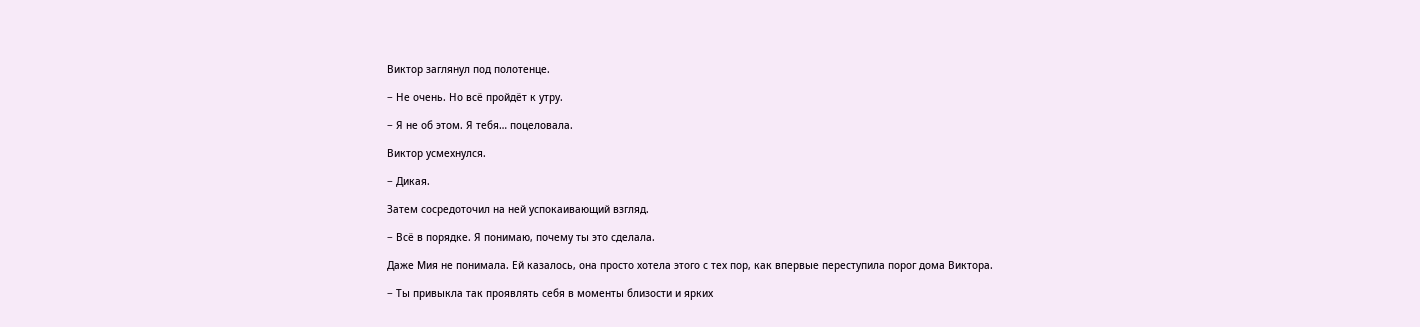Виктор заглянул под полотенце.

− Не очень. Но всё пройдёт к утру.

− Я не об этом. Я тебя… поцеловала.

Виктор усмехнулся.

− Дикая.

Затем сосредоточил на ней успокаивающий взгляд.

− Всё в порядке. Я понимаю, почему ты это сделала.

Даже Мия не понимала. Ей казалось, она просто хотела этого с тех пор, как впервые переступила порог дома Виктора.

− Ты привыкла так проявлять себя в моменты близости и ярких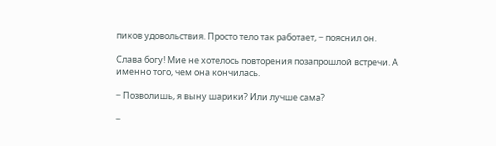пиков удовольствия. Просто тело так работает, − пояснил он.

Слава богу! Мие не хотелось повторения позапрошлой встречи. А именно того, чем она кончилась.

− Позволишь, я выну шарики? Или лучше сама?

−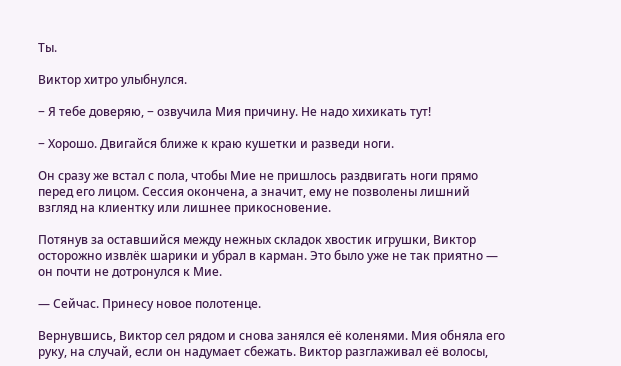Ты.

Виктор хитро улыбнулся.

− Я тебе доверяю, − озвучила Мия причину. Не надо хихикать тут!

− Хорошо. Двигайся ближе к краю кушетки и разведи ноги.

Он сразу же встал с пола, чтобы Мие не пришлось раздвигать ноги прямо перед его лицом. Сессия окончена, а значит, ему не позволены лишний взгляд на клиентку или лишнее прикосновение.

Потянув за оставшийся между нежных складок хвостик игрушки, Виктор осторожно извлёк шарики и убрал в карман. Это было уже не так приятно — он почти не дотронулся к Мие.

— Сейчас. Принесу новое полотенце.

Вернувшись, Виктор сел рядом и снова занялся её коленями. Мия обняла его руку, на случай, если он надумает сбежать. Виктор разглаживал её волосы,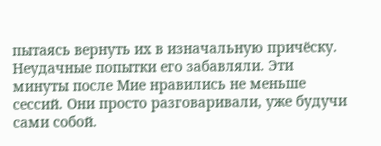пытаясь вернуть их в изначальную причёску. Неудачные попытки его забавляли. Эти минуты после Мие нравились не меньше сессий. Они просто разговаривали, уже будучи сами собой.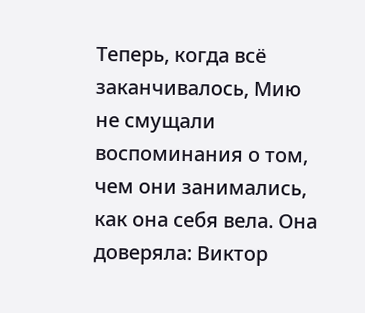Теперь, когда всё заканчивалось, Мию не смущали воспоминания о том, чем они занимались, как она себя вела. Она доверяла: Виктор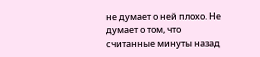не думает о ней плохо. Не думает о том, что считанные минуты назад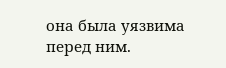она была уязвима перед ним.